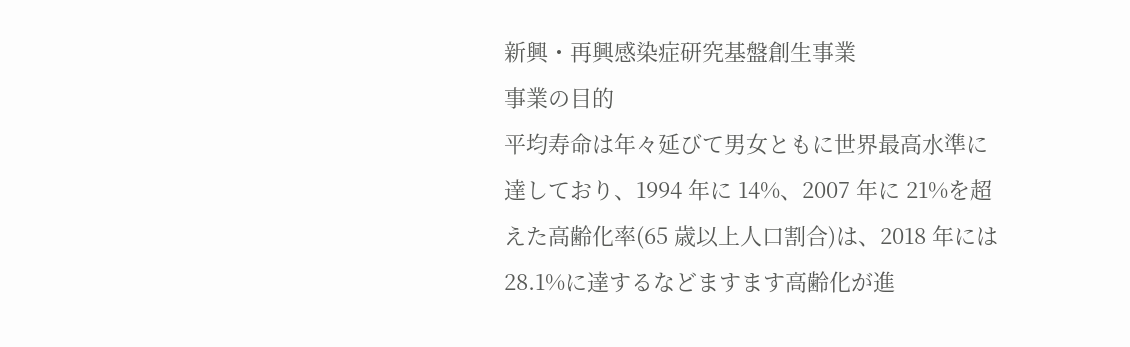新興・再興感染症研究基盤創生事業
事業の目的
平均寿命は年々延びて男女ともに世界最高水準に達しており、1994 年に 14%、2007 年に 21%を超えた高齢化率(65 歳以上人口割合)は、2018 年には 28.1%に達するなどますます高齢化が進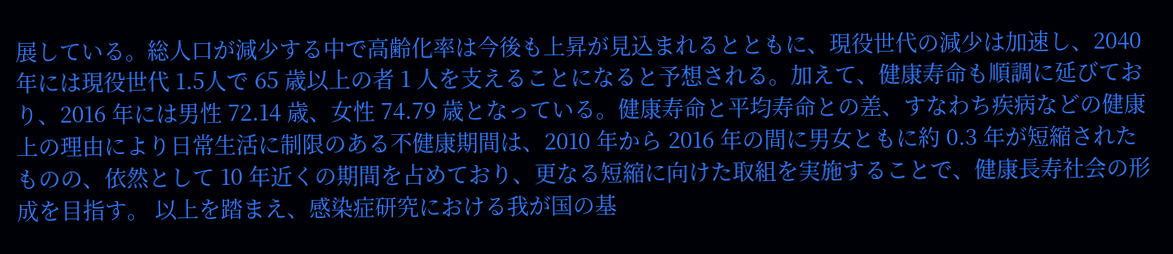展している。総人口が減少する中で高齢化率は今後も上昇が見込まれるとともに、現役世代の減少は加速し、2040 年には現役世代 1.5人で 65 歳以上の者 1 人を支えることになると予想される。加えて、健康寿命も順調に延びており、2016 年には男性 72.14 歳、女性 74.79 歳となっている。健康寿命と平均寿命との差、すなわち疾病などの健康上の理由により日常生活に制限のある不健康期間は、2010 年から 2016 年の間に男女ともに約 0.3 年が短縮されたものの、依然として 10 年近くの期間を占めており、更なる短縮に向けた取組を実施することで、健康長寿社会の形成を目指す。 以上を踏まえ、感染症研究における我が国の基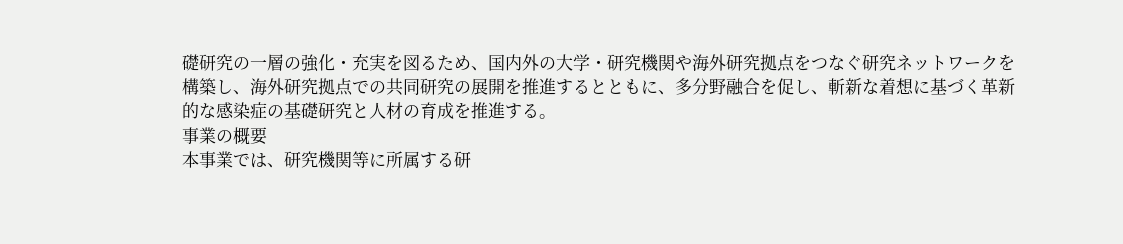礎研究の一層の強化・充実を図るため、国内外の大学・研究機関や海外研究拠点をつなぐ研究ネットワークを構築し、海外研究拠点での共同研究の展開を推進するとともに、多分野融合を促し、斬新な着想に基づく革新的な感染症の基礎研究と人材の育成を推進する。
事業の概要
本事業では、研究機関等に所属する研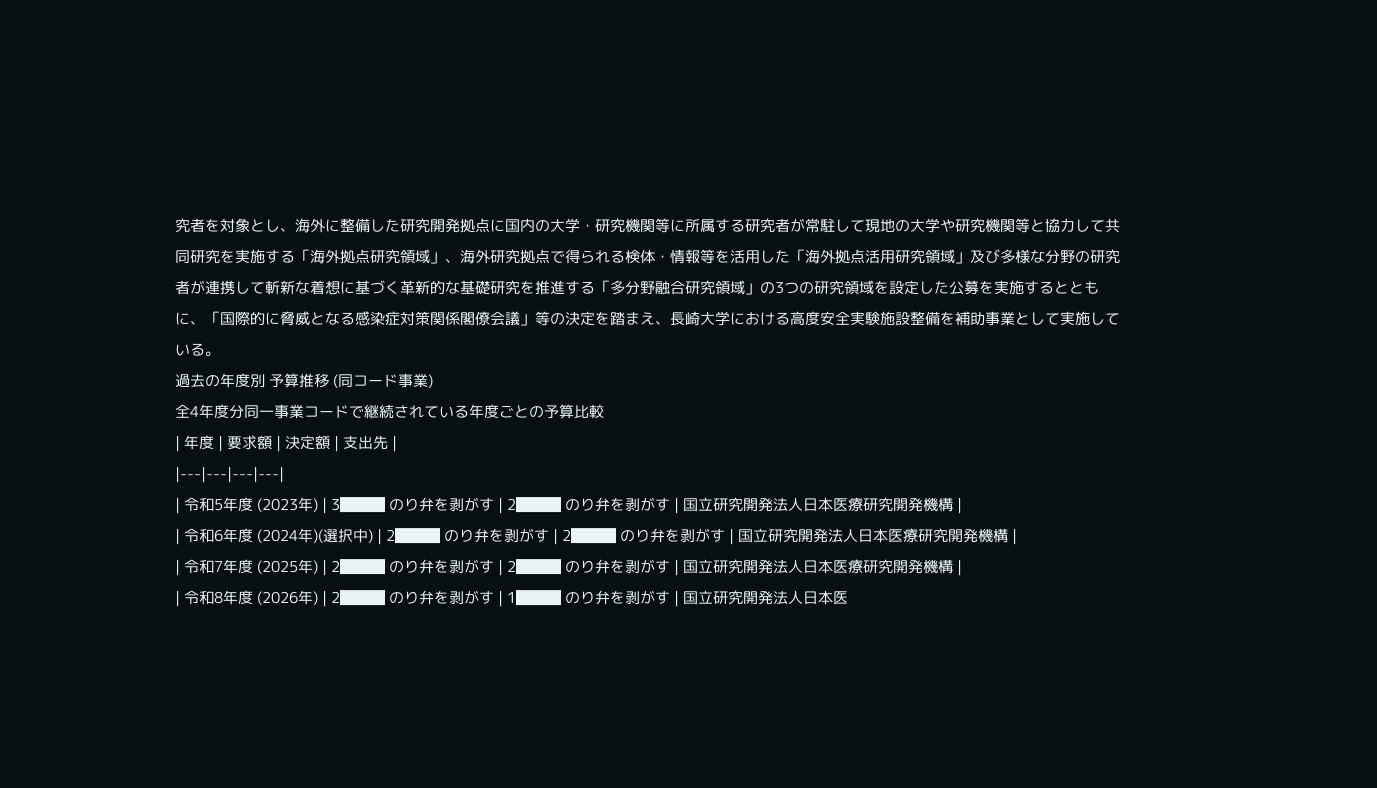究者を対象とし、海外に整備した研究開発拠点に国内の大学・研究機関等に所属する研究者が常駐して現地の大学や研究機関等と協力して共同研究を実施する「海外拠点研究領域」、海外研究拠点で得られる検体・情報等を活用した「海外拠点活用研究領域」及び多様な分野の研究者が連携して斬新な着想に基づく革新的な基礎研究を推進する「多分野融合研究領域」の3つの研究領域を設定した公募を実施するとともに、「国際的に脅威となる感染症対策関係閣僚会議」等の決定を踏まえ、長崎大学における高度安全実験施設整備を補助事業として実施している。
過去の年度別 予算推移 (同コード事業)
全4年度分同一事業コードで継続されている年度ごとの予算比較
| 年度 | 要求額 | 決定額 | 支出先 |
|---|---|---|---|
| 令和5年度 (2023年) | 3███ のり弁を剥がす | 2███ のり弁を剥がす | 国立研究開発法人日本医療研究開発機構 |
| 令和6年度 (2024年)(選択中) | 2███ のり弁を剥がす | 2███ のり弁を剥がす | 国立研究開発法人日本医療研究開発機構 |
| 令和7年度 (2025年) | 2███ のり弁を剥がす | 2███ のり弁を剥がす | 国立研究開発法人日本医療研究開発機構 |
| 令和8年度 (2026年) | 2███ のり弁を剥がす | 1███ のり弁を剥がす | 国立研究開発法人日本医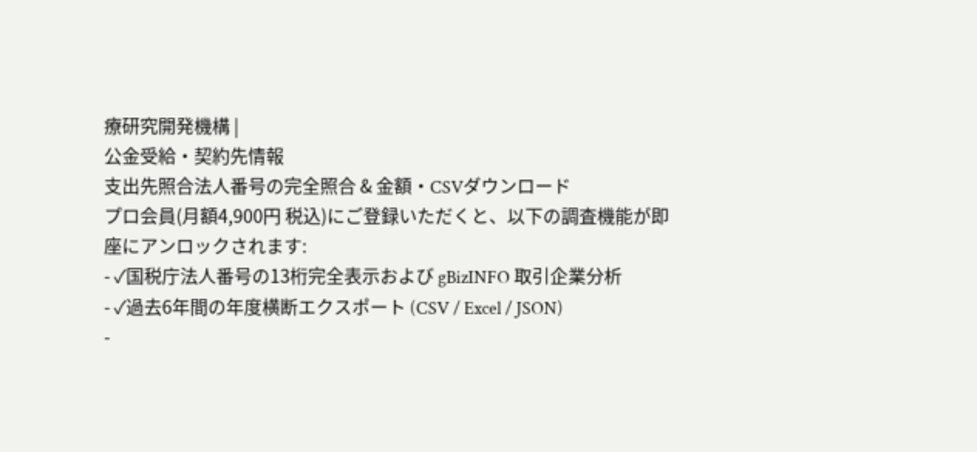療研究開発機構 |
公金受給・契約先情報
支出先照合法人番号の完全照合 & 金額・CSVダウンロード
プロ会員(月額4,900円 税込)にご登録いただくと、以下の調査機能が即座にアンロックされます:
- ✓国税庁法人番号の13桁完全表示および gBizINFO 取引企業分析
- ✓過去6年間の年度横断エクスポート (CSV / Excel / JSON)
-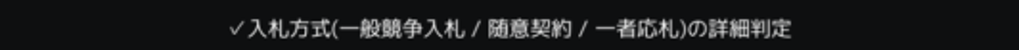✓入札方式(一般競争入札 / 随意契約 / 一者応札)の詳細判定